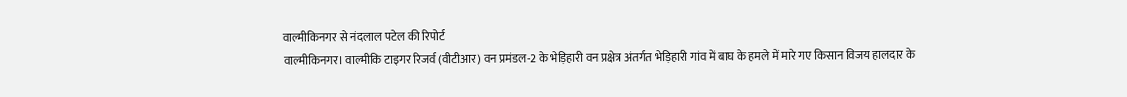वाल्मीकिनगर से नंदलाल पटेल की रिपोर्ट
वाल्मीकिनगर। वाल्मीकि टाइगर रिजर्व (वीटीआर) वन प्रमंडल-2 के भेड़िहारी वन प्रक्षेत्र अंतर्गत भेड़िहारी गांव में बाघ के हमले में मारे गए किसान विजय हालदार के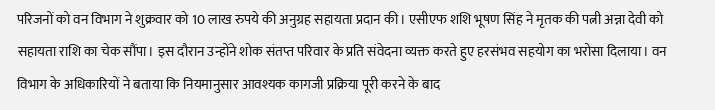परिजनों को वन विभाग ने शुक्रवार को 10 लाख रुपये की अनुग्रह सहायता प्रदान की। एसीएफ शशि भूषण सिंह ने मृतक की पत्नी अन्ना देवी को सहायता राशि का चेक सौंपा। इस दौरान उन्होंने शोक संतप्त परिवार के प्रति संवेदना व्यक्त करते हुए हरसंभव सहयोग का भरोसा दिलाया। वन विभाग के अधिकारियों ने बताया कि नियमानुसार आवश्यक कागजी प्रक्रिया पूरी करने के बाद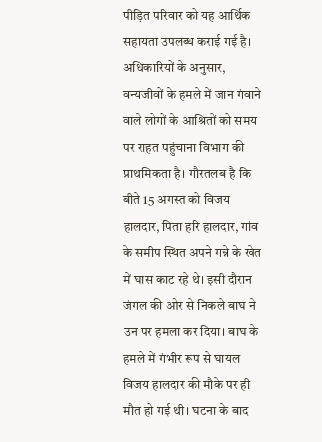पीड़ित परिवार को यह आर्थिक सहायता उपलब्ध कराई गई है। अधिकारियों के अनुसार, वन्यजीवों के हमले में जान गंवाने वाले लोगों के आश्रितों को समय पर राहत पहुंचाना विभाग की प्राथमिकता है। गौरतलब है कि बीते 15 अगस्त को विजय हालदार, पिता हरि हालदार, गांव के समीप स्थित अपने गन्ने के खेत में घास काट रहे थे। इसी दौरान जंगल की ओर से निकले बाघ ने उन पर हमला कर दिया। बाघ के हमले में गंभीर रूप से घायल विजय हालदार की मौके पर ही मौत हो गई थी। घटना के बाद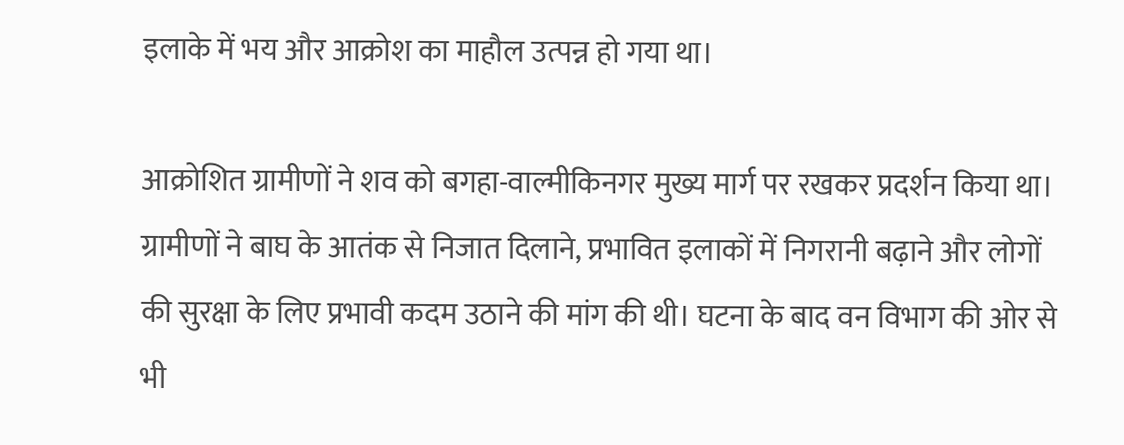इलाके में भय और आक्रोश का माहौल उत्पन्न हो गया था।

आक्रोशित ग्रामीणों ने शव को बगहा-वाल्मीकिनगर मुख्य मार्ग पर रखकर प्रदर्शन किया था। ग्रामीणों ने बाघ के आतंक से निजात दिलाने, प्रभावित इलाकों में निगरानी बढ़ाने और लोगों की सुरक्षा के लिए प्रभावी कदम उठाने की मांग की थी। घटना के बाद वन विभाग की ओर से भी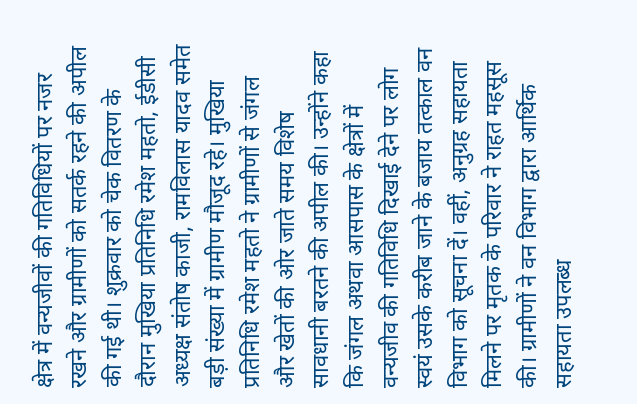क्षेत्र में वन्यजीवों की गतिविधियों पर नजर रखने और ग्रामीणों को सतर्क रहने की अपील की गई थी। शुक्रवार को चेक वितरण के दौरान मुखिया प्रतिनिधि रमेश महतो, ईडीसी अध्यक्ष संतोष काजी, रामविलास यादव समेत बड़ी संख्या में ग्रामीण मौजूद रहे। मुखिया प्रतिनिधि रमेश महतो ने ग्रामीणों से जंगल और खेतों की ओर जाते समय विशेष सावधानी बरतने की अपील की। उन्होंने कहा कि जंगल अथवा आसपास के क्षेत्रों में वन्यजीव की गतिविधि दिखाई देने पर लोग स्वयं उसके करीब जाने के बजाय तत्काल वन विभाग को सूचना दें। वहीं, अनुग्रह सहायता मिलने पर मृतक के परिवार ने राहत महसूस की। ग्रामीणों ने वन विभाग द्वारा आर्थिक सहायता उपलब्ध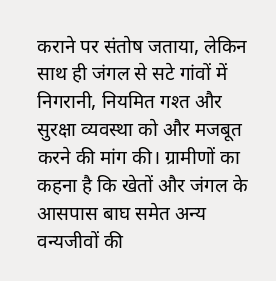कराने पर संतोष जताया, लेकिन साथ ही जंगल से सटे गांवों में निगरानी, नियमित गश्त और सुरक्षा व्यवस्था को और मजबूत करने की मांग की। ग्रामीणों का कहना है कि खेतों और जंगल के आसपास बाघ समेत अन्य वन्यजीवों की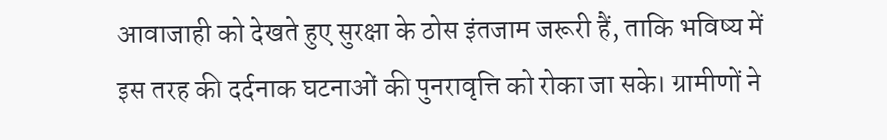आवाजाही को देखते हुए सुरक्षा के ठोस इंतजाम जरूरी हैं, ताकि भविष्य में इस तरह की दर्दनाक घटनाओं की पुनरावृत्ति को रोका जा सके। ग्रामीणों ने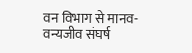वन विभाग से मानव-वन्यजीव संघर्ष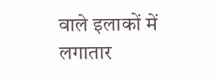वाले इलाकों में लगातार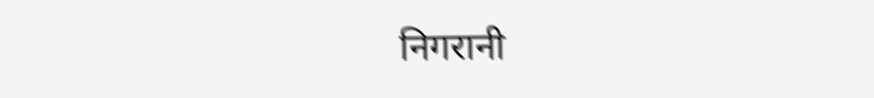निगरानी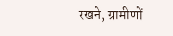रखने, ग्रामीणों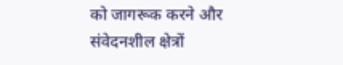को जागरूक करने और संवेदनशील क्षेत्रों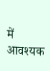में आवश्यक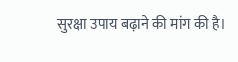सुरक्षा उपाय बढ़ाने की मांग की है।